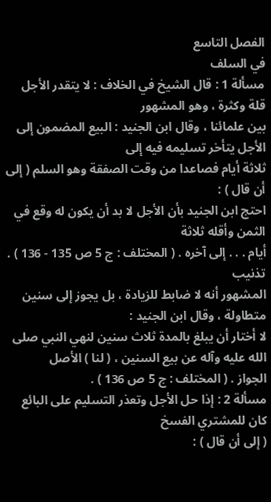الفصل التاسع
في السلف
مسألة 1 : قال الشيخ في الخلاف : لا يتقدر الأجل قلة وكثرة ، وهو المشهور
بين علمائنا ، وقال ابن الجنيد : البيع المضمون إلى الأجل يتأخر تسليمه فيه إلى
ثلاثة أيام فصاعدا من وقت الصفقة وهو السلم ( إلى أن قال ) :
احتج ابن الجنيد بأن الأجل لا بد أن يكون له وقع في الثمن وأقله ثلاثة
أيام . . . إلى آخره . ( المختلف : ج 5 ص 135 - 136 ) .
تذنيب
المشهور أنه لا ضابط للزيادة ، بل يجوز إلى سنين متطاولة ، وقال ابن الجنيد :
لا أختار أن يبلغ بالمدة ثلاث سنين لنهي النبي صلى الله عليه وآله عن بيع السنين ، ( لنا ) الأصل
الجواز . ( المختلف : ج 5 ص 136 ) .
مسألة 2 : إذا حل الأجل وتعذر التسليم على البائع كان للمشتري الفسخ
( إلى أن قال ) :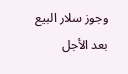وجوز سلار البيع بعد الأجل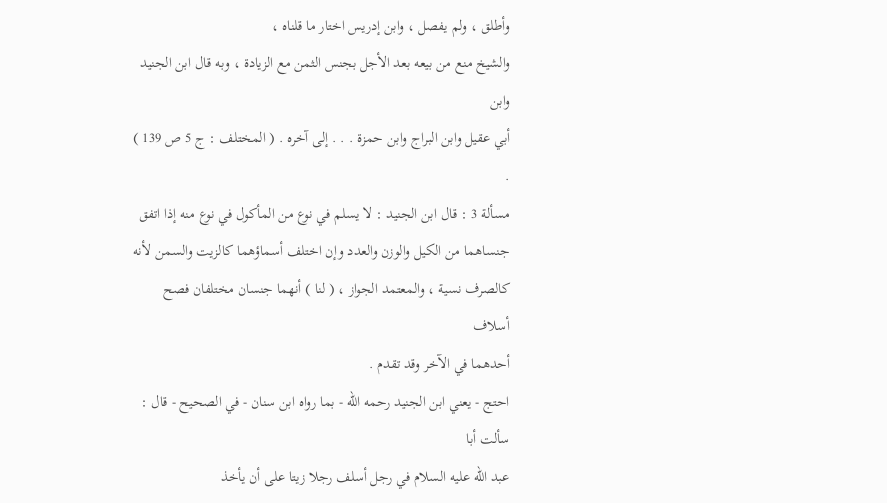وأطلق ، ولم يفصل ، وابن إدريس اختار ما قلناه ،
والشيخ منع من بيعه بعد الأجل بجنس الثمن مع الزيادة ، وبه قال ابن الجنيد وابن
أبي عقيل وابن البراج وابن حمزة . . . إلى آخره . ( المختلف : ج 5 ص 139 ) .
مسألة 3 : قال ابن الجنيد : لا يسلم في نوع من المأكول في نوع منه إذا اتفق
جنساهما من الكيل والوزن والعدد وإن اختلف أسماؤهما كالزيت والسمن لأنه
كالصرف نسية ، والمعتمد الجواز ، ( لنا ) أنهما جنسان مختلفان فصح أسلاف
أحدهما في الآخر وقد تقدم .
احتج - يعني ابن الجنيد رحمه الله - بما رواه ابن سنان - في الصحيح - قال : سألت أبا
عبد الله عليه السلام في رجل أسلف رجلا زيتا على أن يأخذ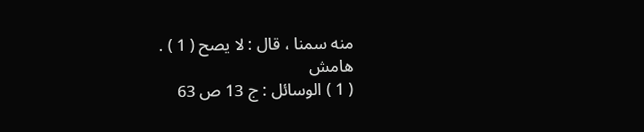منه سمنا ، قال : لا يصح ( 1 ) .
هامش
( 1 ) الوسائل : ج 13 ص 63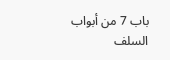باب 7 من أبواب السلف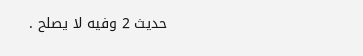حديث 2 وفيه لا يصلح .